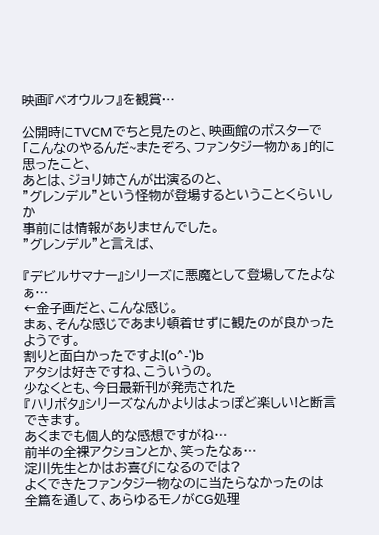映画『ベオウルフ』を観賞…

公開時にTVCMでちと見たのと、映画館のポスターで
「こんなのやるんだ~またぞろ、ファンタジー物かぁ」的に思ったこと、
あとは、ジョリ姉さんが出演るのと、
”グレンデル”という怪物が登場するということくらいしか
事前には情報がありませんでした。
”グレンデル”と言えば、

『デビルサマナー』シリーズに悪魔として登場してたよなぁ…
←金子画だと、こんな感じ。
まぁ、そんな感じであまり頓着せずに観たのが良かったようです。
割りと面白かったですよ!(o^-')b
アタシは好きですね、こういうの。
少なくとも、今日最新刊が発売された
『ハリポタ』シリーズなんかよりはよっぽど楽しい!と断言できます。
あくまでも個人的な感想ですがね…
前半の全裸アクションとか、笑ったなぁ…
淀川先生とかはお喜びになるのでは?
よくできたファンタジー物なのに当たらなかったのは
全篇を通して、あらゆるモノがCG処理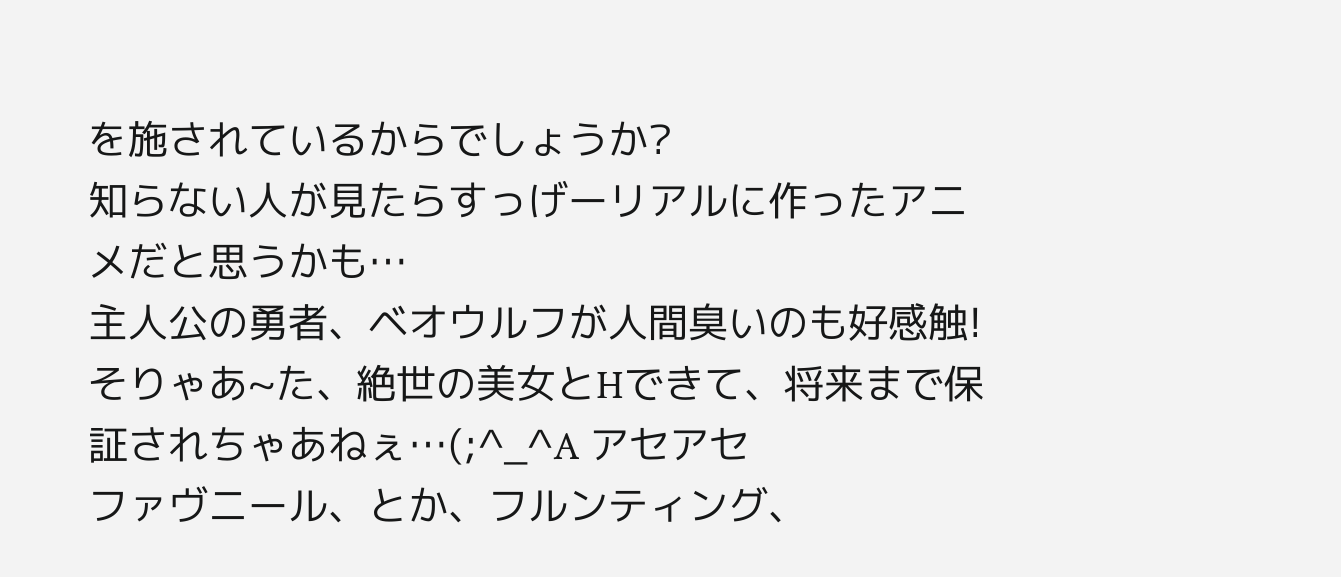を施されているからでしょうか?
知らない人が見たらすっげーリアルに作ったアニメだと思うかも…
主人公の勇者、ベオウルフが人間臭いのも好感触!
そりゃあ~た、絶世の美女とHできて、将来まで保証されちゃあねぇ…(;^_^A アセアセ
ファヴニール、とか、フルンティング、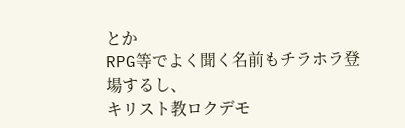とか
RPG等でよく聞く名前もチラホラ登場するし、
キリスト教ロクデモ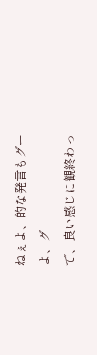ねぇよ、的な発言もグーよ、グ
で、良い感じに観終わっ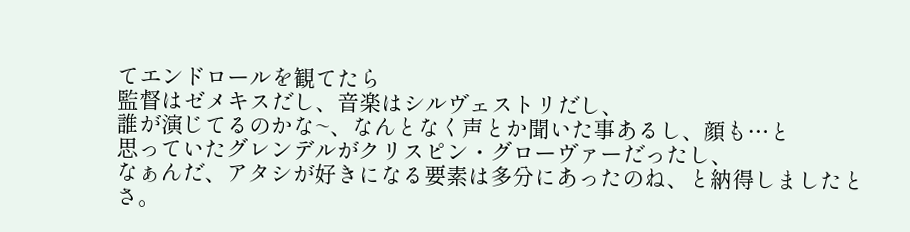てエンドロールを観てたら
監督はゼメキスだし、音楽はシルヴェストリだし、
誰が演じてるのかな~、なんとなく声とか聞いた事あるし、顔も…と
思っていたグレンデルがクリスピン・グローヴァーだったし、
なぁんだ、アタシが好きになる要素は多分にあったのね、と納得しましたとさ。